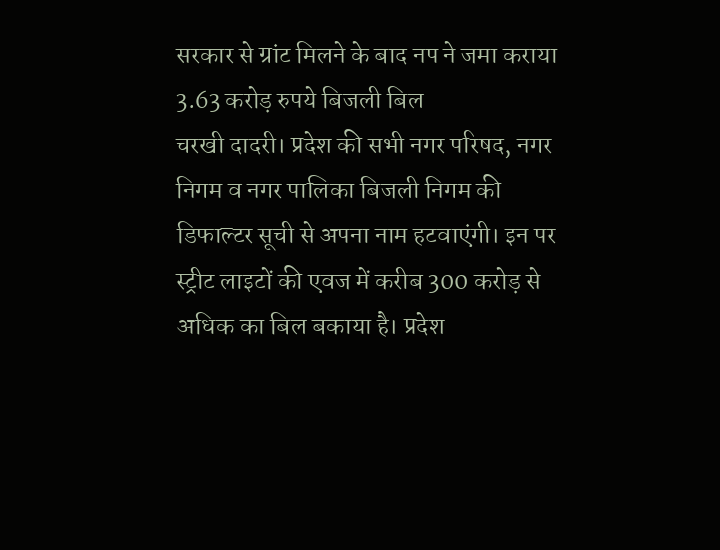सरकार से ग्रांट मिलने के बाद नप ने जमा कराया 3.63 करोड़ रुपये बिजली बिल
चरखी दादरी। प्रदेश की सभी नगर परिषद, नगर निगम व नगर पालिका बिजली निगम की डिफाल्टर सूची से अपना नाम हटवाएंगी। इन पर स्ट्रीट लाइटों की एवज में करीब 300 करोड़ से अधिक का बिल बकाया है। प्रदेश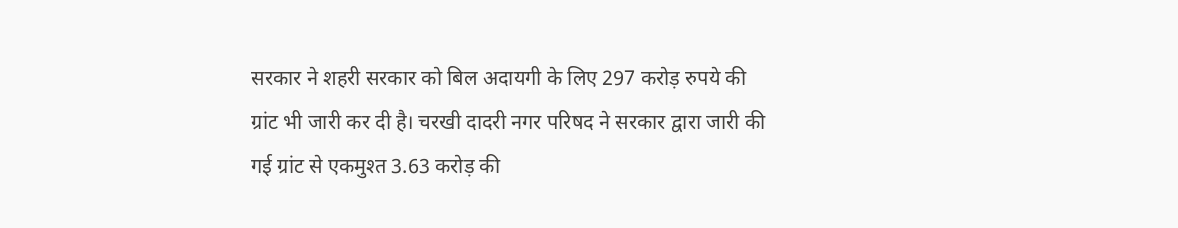सरकार ने शहरी सरकार को बिल अदायगी के लिए 297 करोड़ रुपये की ग्रांट भी जारी कर दी है। चरखी दादरी नगर परिषद ने सरकार द्वारा जारी की गई ग्रांट से एकमुश्त 3.63 करोड़ की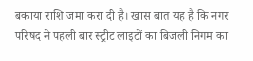बकाया राशि जमा करा दी है। खास बात यह है कि नगर परिषद ने पहली बार स्ट्रीट लाइटों का बिजली निगम का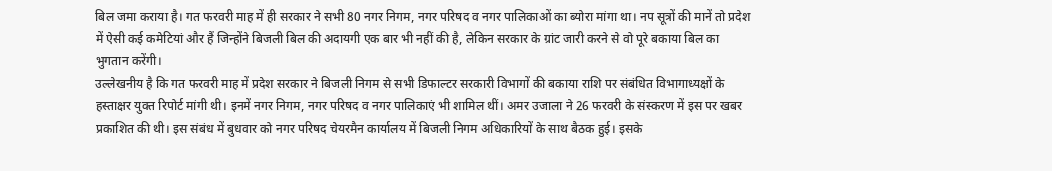बिल जमा कराया है। गत फरवरी माह में ही सरकार ने सभी 80 नगर निगम, नगर परिषद व नगर पालिकाओं का ब्योरा मांगा था। नप सूत्रों की मानें तो प्रदेश में ऐसी कई कमेटियां और हैं जिन्होंने बिजली बिल की अदायगी एक बार भी नहीं की है, लेकिन सरकार के ग्रांट जारी करने से वो पूरे बकाया बिल का भुगतान करेंगी।
उल्लेखनीय है कि गत फरवरी माह में प्रदेश सरकार ने बिजली निगम से सभी डिफाल्टर सरकारी विभागों की बकाया राशि पर संबंधित विभागाध्यक्षों के हस्ताक्षर युक्त रिपोर्ट मांगी थी। इनमें नगर निगम, नगर परिषद व नगर पालिकाएं भी शामिल थीं। अमर उजाला ने 26 फरवरी के संस्करण में इस पर खबर प्रकाशित की थी। इस संबंध में बुधवार को नगर परिषद चेयरमैन कार्यालय में बिजली निगम अधिकारियों के साथ बैठक हुई। इसके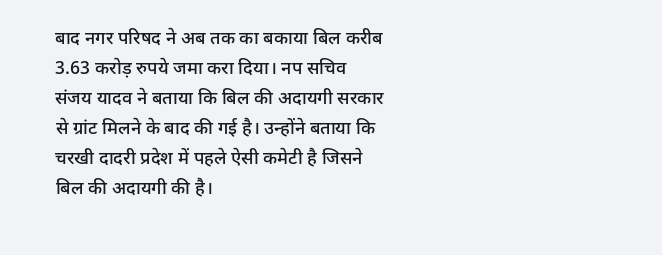बाद नगर परिषद ने अब तक का बकाया बिल करीब 3.63 करोड़ रुपये जमा करा दिया। नप सचिव संजय यादव ने बताया कि बिल की अदायगी सरकार से ग्रांट मिलने के बाद की गई है। उन्होंने बताया कि चरखी दादरी प्रदेश में पहले ऐसी कमेटी है जिसने बिल की अदायगी की है।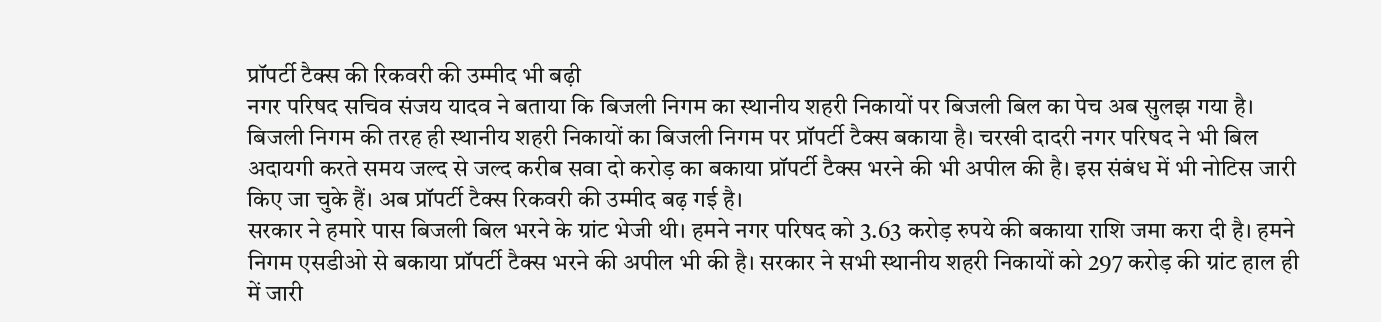प्रॉपर्टी टैक्स की रिकवरी की उम्मीद भी बढ़ी
नगर परिषद सचिव संजय यादव ने बताया कि बिजली निगम का स्थानीय शहरी निकायों पर बिजली बिल का पेच अब सुलझ गया है। बिजली निगम की तरह ही स्थानीय शहरी निकायों का बिजली निगम पर प्रॉपर्टी टैक्स बकाया है। चरखी दादरी नगर परिषद ने भी बिल अदायगी करते समय जल्द से जल्द करीब सवा दो करोड़ का बकाया प्रॉपर्टी टैक्स भरने की भी अपील की है। इस संबंध में भी नोटिस जारी किए जा चुके हैं। अब प्रॉपर्टी टैक्स रिकवरी की उम्मीद बढ़ गई है।
सरकार ने हमारे पास बिजली बिल भरने के ग्रांट भेजी थी। हमने नगर परिषद को 3.63 करोड़ रुपये की बकाया राशि जमा करा दी है। हमने निगम एसडीओ से बकाया प्रॉपर्टी टैक्स भरने की अपील भी की है। सरकार ने सभी स्थानीय शहरी निकायों को 297 करोड़ की ग्रांट हाल ही में जारी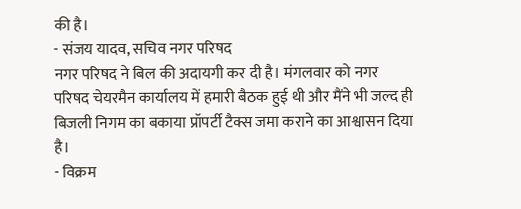की है।
- संजय यादव, सचिव नगर परिषद
नगर परिषद ने बिल की अदायगी कर दी है। मंगलवार को नगर परिषद चेयरमैन कार्यालय में हमारी बैठक हुई थी और मैंने भी जल्द ही बिजली निगम का बकाया प्रॉपर्टी टैक्स जमा कराने का आश्वासन दिया है।
- विक्रम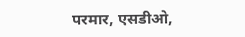परमार, एसडीओ,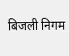बिजली निगम